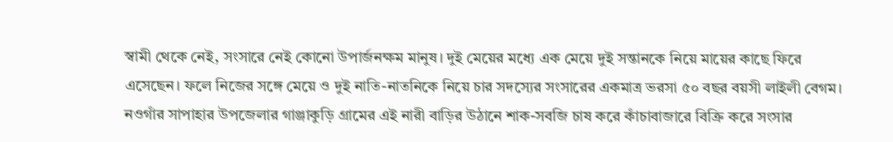স্বামী থেকে নেই, সংসারে নেই কোনো উপার্জনক্ষম মানুষ। দুই মেয়ের মধ্যে এক মেয়ে দুই সন্তানকে নিয়ে মায়ের কাছে ফিরে এসেছেন। ফলে নিজের সঙ্গে মেয়ে ও দুই নাতি-নাতনিকে নিয়ে চার সদস্যের সংসারের একমাত্র ভরসা ৫০ বছর বয়সী লাইলী বেগম। নওগাঁর সাপাহার উপজেলার গাঞ্জাকুড়ি গ্রামের এই নারী বাড়ির উঠানে শাক-সবজি চাষ করে কাঁচাবাজারে বিক্রি করে সংসার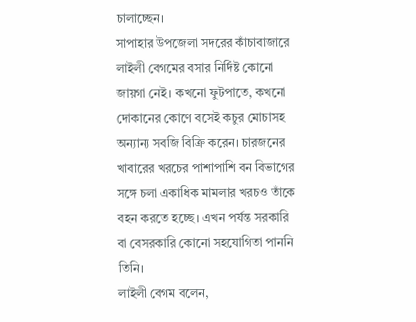চালাচ্ছেন।
সাপাহার উপজেলা সদরের কাঁচাবাজারে লাইলী বেগমের বসার নির্দিষ্ট কোনো জায়গা নেই। কখনো ফুটপাতে, কখনো দোকানের কোণে বসেই কচুর মোচাসহ অন্যান্য সবজি বিক্রি করেন। চারজনের খাবারের খরচের পাশাপাশি বন বিভাগের সঙ্গে চলা একাধিক মামলার খরচও তাঁকে বহন করতে হচ্ছে। এখন পর্যন্ত সরকারি বা বেসরকারি কোনো সহযোগিতা পাননি তিনি।
লাইলী বেগম বলেন,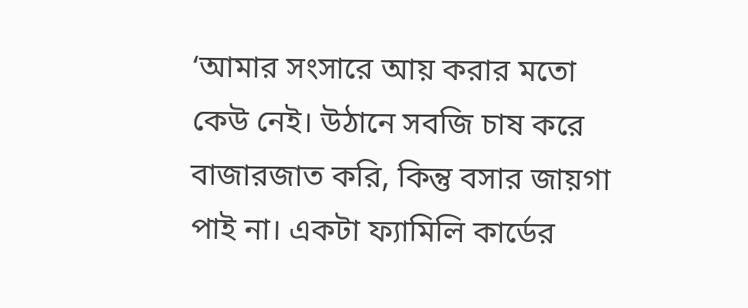‘আমার সংসারে আয় করার মতো কেউ নেই। উঠানে সবজি চাষ করে বাজারজাত করি, কিন্তু বসার জায়গা পাই না। একটা ফ্যামিলি কার্ডের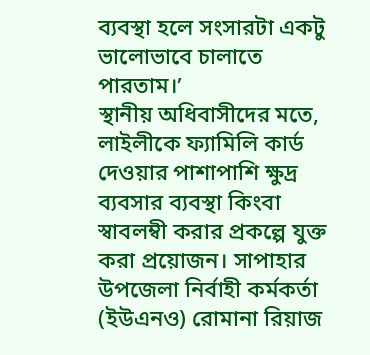ব্যবস্থা হলে সংসারটা একটু ভালোভাবে চালাতে পারতাম।’
স্থানীয় অধিবাসীদের মতে, লাইলীকে ফ্যামিলি কার্ড দেওয়ার পাশাপাশি ক্ষুদ্র ব্যবসার ব্যবস্থা কিংবা স্বাবলম্বী করার প্রকল্পে যুক্ত করা প্রয়োজন। সাপাহার উপজেলা নির্বাহী কর্মকর্তা (ইউএনও) রোমানা রিয়াজ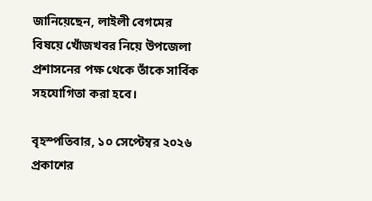জানিয়েছেন, লাইলী বেগমের বিষয়ে খোঁজখবর নিয়ে উপজেলা প্রশাসনের পক্ষ থেকে তাঁকে সার্বিক সহযোগিতা করা হবে।

বৃহস্পতিবার, ১০ সেপ্টেম্বর ২০২৬
প্রকাশের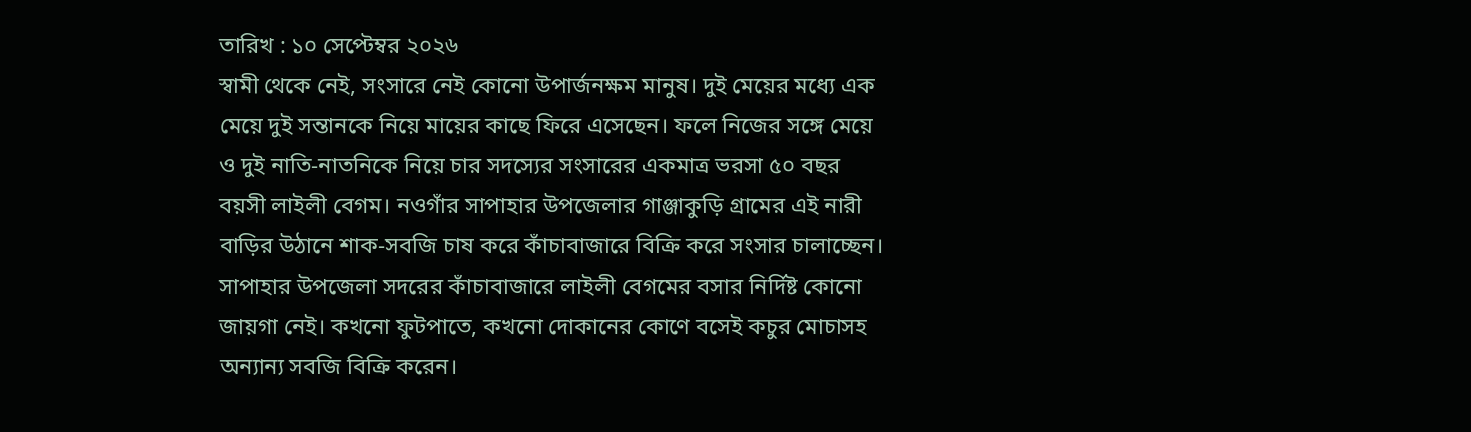তারিখ : ১০ সেপ্টেম্বর ২০২৬
স্বামী থেকে নেই, সংসারে নেই কোনো উপার্জনক্ষম মানুষ। দুই মেয়ের মধ্যে এক মেয়ে দুই সন্তানকে নিয়ে মায়ের কাছে ফিরে এসেছেন। ফলে নিজের সঙ্গে মেয়ে ও দুই নাতি-নাতনিকে নিয়ে চার সদস্যের সংসারের একমাত্র ভরসা ৫০ বছর বয়সী লাইলী বেগম। নওগাঁর সাপাহার উপজেলার গাঞ্জাকুড়ি গ্রামের এই নারী বাড়ির উঠানে শাক-সবজি চাষ করে কাঁচাবাজারে বিক্রি করে সংসার চালাচ্ছেন।
সাপাহার উপজেলা সদরের কাঁচাবাজারে লাইলী বেগমের বসার নির্দিষ্ট কোনো জায়গা নেই। কখনো ফুটপাতে, কখনো দোকানের কোণে বসেই কচুর মোচাসহ অন্যান্য সবজি বিক্রি করেন।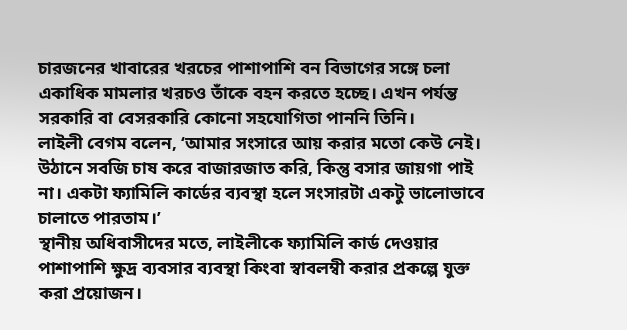চারজনের খাবারের খরচের পাশাপাশি বন বিভাগের সঙ্গে চলা একাধিক মামলার খরচও তাঁকে বহন করতে হচ্ছে। এখন পর্যন্ত সরকারি বা বেসরকারি কোনো সহযোগিতা পাননি তিনি।
লাইলী বেগম বলেন, ‘আমার সংসারে আয় করার মতো কেউ নেই। উঠানে সবজি চাষ করে বাজারজাত করি, কিন্তু বসার জায়গা পাই না। একটা ফ্যামিলি কার্ডের ব্যবস্থা হলে সংসারটা একটু ভালোভাবে চালাতে পারতাম।’
স্থানীয় অধিবাসীদের মতে, লাইলীকে ফ্যামিলি কার্ড দেওয়ার পাশাপাশি ক্ষুদ্র ব্যবসার ব্যবস্থা কিংবা স্বাবলম্বী করার প্রকল্পে যুক্ত করা প্রয়োজন।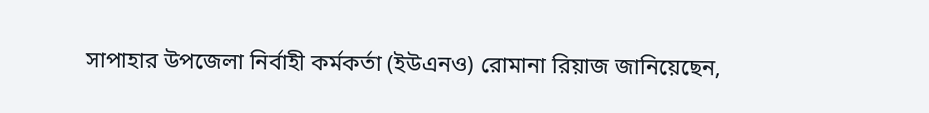সাপাহার উপজেলা নির্বাহী কর্মকর্তা (ইউএনও) রোমানা রিয়াজ জানিয়েছেন,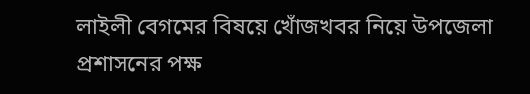লাইলী বেগমের বিষয়ে খোঁজখবর নিয়ে উপজেলা প্রশাসনের পক্ষ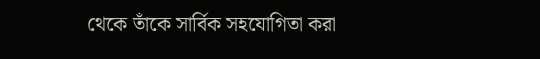থেকে তাঁকে সার্বিক সহযোগিতা করা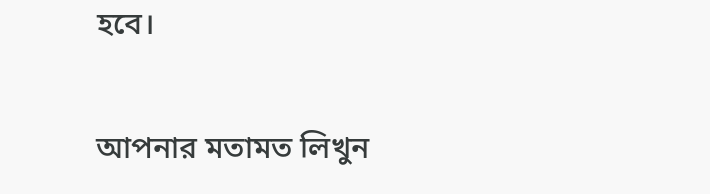হবে।

আপনার মতামত লিখুন